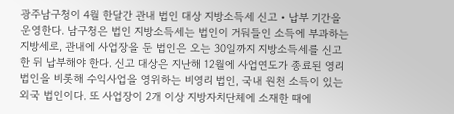광주남구청이 4월 한달간 관내 법인 대상 지방소득세 신고‧납부 기간을 운영한다. 남구청은 법인 지방소득세는 법인이 거둬들인 소득에 부과하는 지방세로, 관내에 사업장을 둔 법인은 오는 30일까지 지방소득세를 신고한 뒤 납부해야 한다. 신고 대상은 지난해 12월에 사업연도가 종료된 영리법인을 비롯해 수익사업을 영위하는 비영리 법인, 국내 원천 소득이 있는 외국 법인이다. 또 사업장이 2개 이상 지방자치단체에 소재한 때에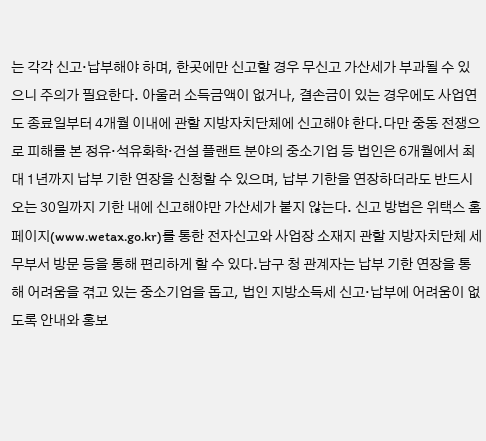는 각각 신고‧납부해야 하며, 한곳에만 신고할 경우 무신고 가산세가 부과될 수 있으니 주의가 필요한다. 아울러 소득금액이 없거나, 결손금이 있는 경우에도 사업연도 종료일부터 4개월 이내에 관할 지방자치단체에 신고해야 한다.다만 중동 전쟁으로 피해를 본 정유‧석유화학‧건설 플랜트 분야의 중소기업 등 법인은 6개월에서 최대 1년까지 납부 기한 연장을 신청할 수 있으며, 납부 기한을 연장하더라도 반드시 오는 30일까지 기한 내에 신고해야만 가산세가 붙지 않는다. 신고 방법은 위택스 홈페이지(www.wetax.go.kr)를 통한 전자신고와 사업장 소재지 관할 지방자치단체 세무부서 방문 등을 통해 편리하게 할 수 있다.남구 청 관계자는 납부 기한 연장을 통해 어려움을 겪고 있는 중소기업을 돕고, 법인 지방소득세 신고·납부에 어려움이 없도록 안내와 홍보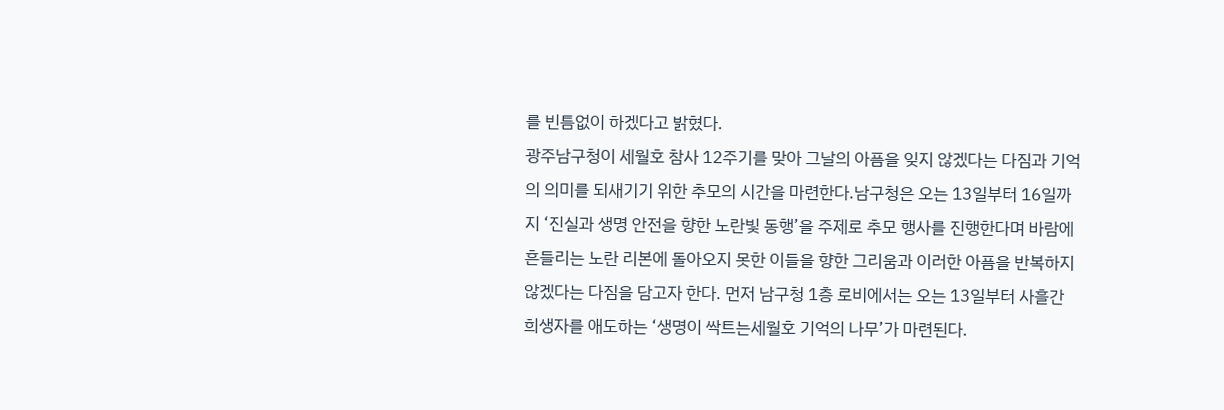를 빈틈없이 하겠다고 밝혔다.
광주남구청이 세월호 참사 12주기를 맞아 그날의 아픔을 잊지 않겠다는 다짐과 기억의 의미를 되새기기 위한 추모의 시간을 마련한다.남구청은 오는 13일부터 16일까지 ‘진실과 생명 안전을 향한 노란빛 동행’을 주제로 추모 행사를 진행한다며 바람에 흔들리는 노란 리본에 돌아오지 못한 이들을 향한 그리움과 이러한 아픔을 반복하지 않겠다는 다짐을 담고자 한다. 먼저 남구청 1층 로비에서는 오는 13일부터 사흘간 희생자를 애도하는 ‘생명이 싹트는세월호 기억의 나무’가 마련된다.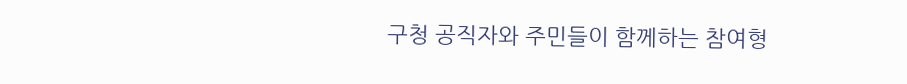구청 공직자와 주민들이 함께하는 참여형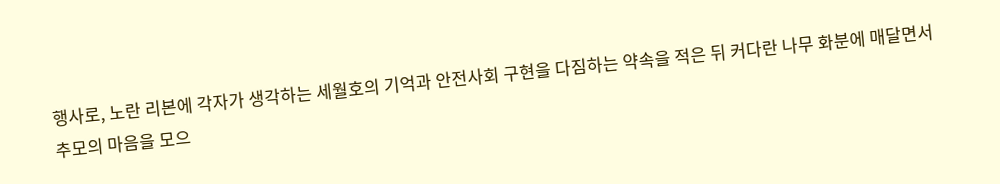행사로, 노란 리본에 각자가 생각하는 세월호의 기억과 안전사회 구현을 다짐하는 약속을 적은 뒤 커다란 나무 화분에 매달면서 추모의 마음을 모으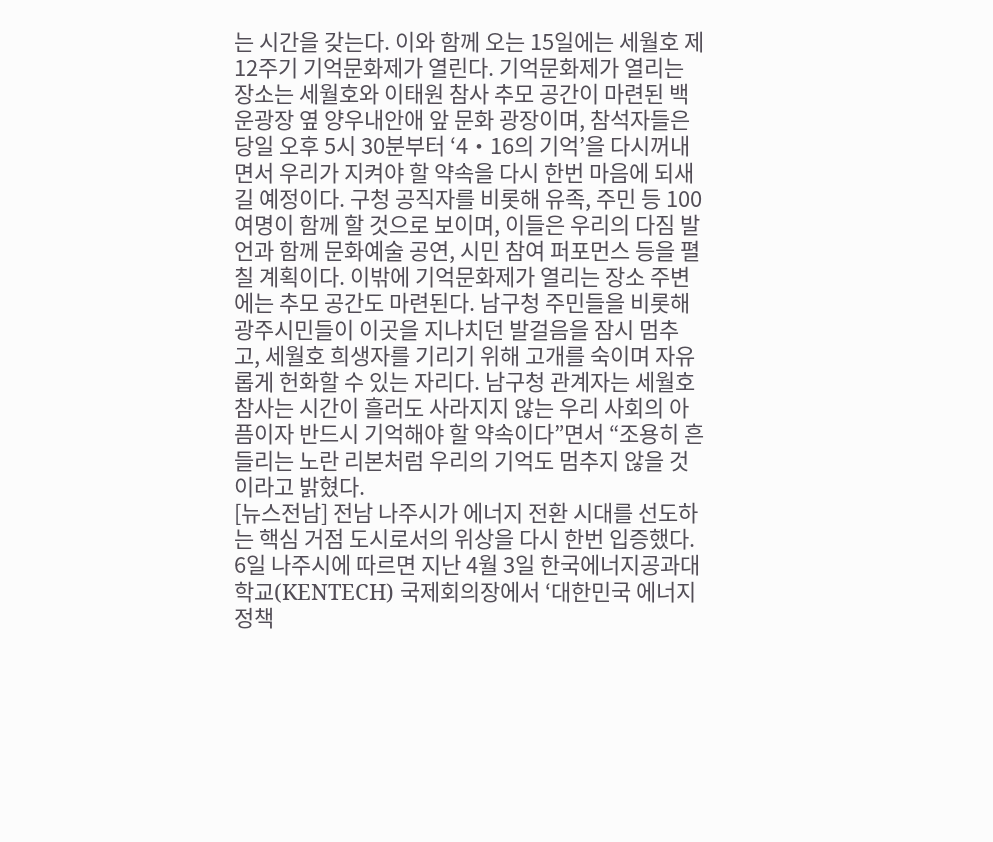는 시간을 갖는다. 이와 함께 오는 15일에는 세월호 제12주기 기억문화제가 열린다. 기억문화제가 열리는 장소는 세월호와 이태원 참사 추모 공간이 마련된 백운광장 옆 양우내안애 앞 문화 광장이며, 참석자들은 당일 오후 5시 30분부터 ‘4‧16의 기억’을 다시꺼내면서 우리가 지켜야 할 약속을 다시 한번 마음에 되새길 예정이다. 구청 공직자를 비롯해 유족, 주민 등 100여명이 함께 할 것으로 보이며, 이들은 우리의 다짐 발언과 함께 문화예술 공연, 시민 참여 퍼포먼스 등을 펼칠 계획이다. 이밖에 기억문화제가 열리는 장소 주변에는 추모 공간도 마련된다. 남구청 주민들을 비롯해 광주시민들이 이곳을 지나치던 발걸음을 잠시 멈추고, 세월호 희생자를 기리기 위해 고개를 숙이며 자유롭게 헌화할 수 있는 자리다. 남구청 관계자는 세월호 참사는 시간이 흘러도 사라지지 않는 우리 사회의 아픔이자 반드시 기억해야 할 약속이다”면서 “조용히 흔들리는 노란 리본처럼 우리의 기억도 멈추지 않을 것이라고 밝혔다.
[뉴스전남] 전남 나주시가 에너지 전환 시대를 선도하는 핵심 거점 도시로서의 위상을 다시 한번 입증했다.
6일 나주시에 따르면 지난 4월 3일 한국에너지공과대학교(KENTECH) 국제회의장에서 ‘대한민국 에너지 정책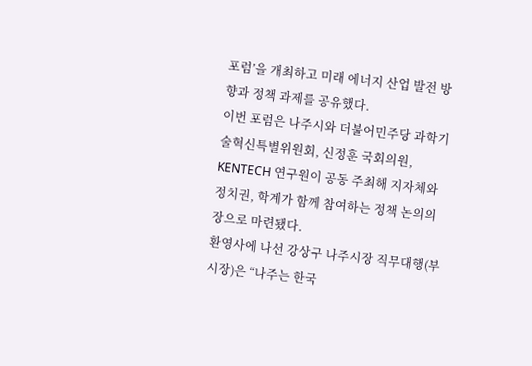포럼’을 개최하고 미래 에너지 산업 발전 방향과 정책 과제를 공유했다.
이번 포럼은 나주시와 더불어민주당 과학기술혁신특별위원회, 신정훈 국회의원, KENTECH 연구원이 공동 주최해 지자체와 정치권, 학계가 함께 참여하는 정책 논의의 장으로 마련됐다.
환영사에 나선 강상구 나주시장 직무대행(부시장)은 “나주는 한국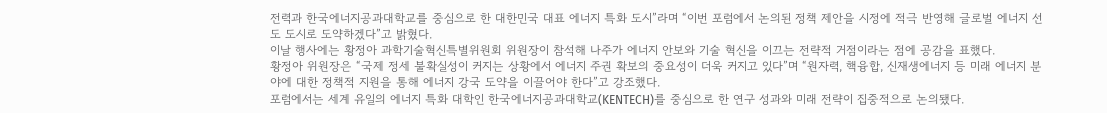전력과 한국에너지공과대학교를 중심으로 한 대한민국 대표 에너지 특화 도시”라며 “이번 포럼에서 논의된 정책 제안을 시정에 적극 반영해 글로벌 에너지 선도 도시로 도약하겠다”고 밝혔다.
이날 행사에는 황정아 과학기술혁신특별위원회 위원장이 참석해 나주가 에너지 안보와 기술 혁신을 이끄는 전략적 거점이라는 점에 공감을 표했다.
황정아 위원장은 “국제 정세 불확실성이 커지는 상황에서 에너지 주권 확보의 중요성이 더욱 커지고 있다”며 “원자력, 핵융합, 신재생에너지 등 미래 에너지 분야에 대한 정책적 지원을 통해 에너지 강국 도약을 이끌어야 한다”고 강조했다.
포럼에서는 세계 유일의 에너지 특화 대학인 한국에너지공과대학교(KENTECH)를 중심으로 한 연구 성과와 미래 전략이 집중적으로 논의됐다.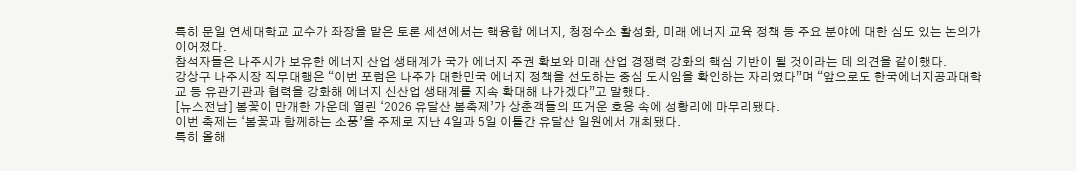특히 문일 연세대학교 교수가 좌장을 맡은 토론 세션에서는 핵융합 에너지, 청정수소 활성화, 미래 에너지 교육 정책 등 주요 분야에 대한 심도 있는 논의가 이어졌다.
참석자들은 나주시가 보유한 에너지 산업 생태계가 국가 에너지 주권 확보와 미래 산업 경쟁력 강화의 핵심 기반이 될 것이라는 데 의견을 같이했다.
강상구 나주시장 직무대행은 “이번 포럼은 나주가 대한민국 에너지 정책을 선도하는 중심 도시임을 확인하는 자리였다”며 “앞으로도 한국에너지공과대학교 등 유관기관과 협력을 강화해 에너지 신산업 생태계를 지속 확대해 나가겠다”고 말했다.
[뉴스전남] 봄꽃이 만개한 가운데 열린 ‘2026 유달산 봄축제’가 상춘객들의 뜨거운 호응 속에 성황리에 마무리됐다.
이번 축제는 ‘봄꽃과 함께하는 소풍’을 주제로 지난 4일과 5일 이틀간 유달산 일원에서 개최됐다.
특히 올해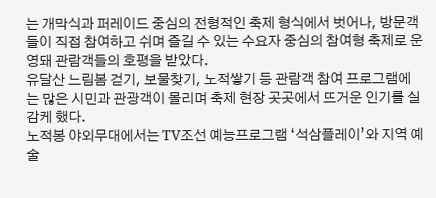는 개막식과 퍼레이드 중심의 전형적인 축제 형식에서 벗어나, 방문객들이 직접 참여하고 쉬며 즐길 수 있는 수요자 중심의 참여형 축제로 운영돼 관람객들의 호평을 받았다.
유달산 느림봄 걷기, 보물찾기, 노적쌓기 등 관람객 참여 프로그램에는 많은 시민과 관광객이 몰리며 축제 현장 곳곳에서 뜨거운 인기를 실감케 했다.
노적봉 야외무대에서는 TV조선 예능프로그램 ‘석삼플레이’와 지역 예술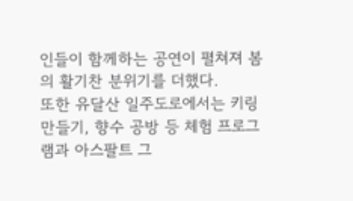인들이 함께하는 공연이 펼쳐져 봄의 활기찬 분위기를 더했다.
또한 유달산 일주도로에서는 키링 만들기, 향수 공방 등 체험 프로그램과 아스팔트 그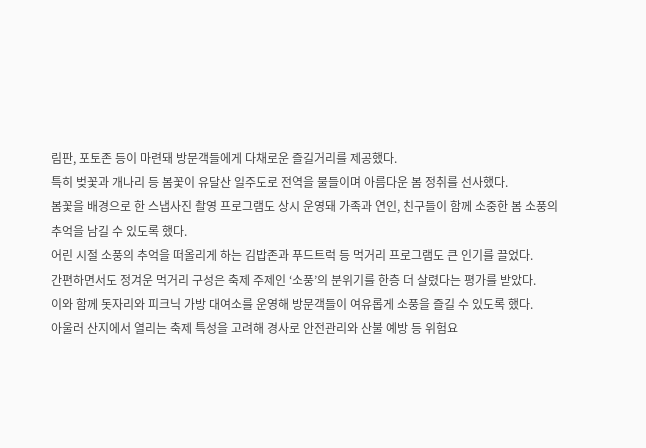림판, 포토존 등이 마련돼 방문객들에게 다채로운 즐길거리를 제공했다.
특히 벚꽃과 개나리 등 봄꽃이 유달산 일주도로 전역을 물들이며 아름다운 봄 정취를 선사했다.
봄꽃을 배경으로 한 스냅사진 촬영 프로그램도 상시 운영돼 가족과 연인, 친구들이 함께 소중한 봄 소풍의 추억을 남길 수 있도록 했다.
어린 시절 소풍의 추억을 떠올리게 하는 김밥존과 푸드트럭 등 먹거리 프로그램도 큰 인기를 끌었다.
간편하면서도 정겨운 먹거리 구성은 축제 주제인 ‘소풍’의 분위기를 한층 더 살렸다는 평가를 받았다.
이와 함께 돗자리와 피크닉 가방 대여소를 운영해 방문객들이 여유롭게 소풍을 즐길 수 있도록 했다.
아울러 산지에서 열리는 축제 특성을 고려해 경사로 안전관리와 산불 예방 등 위험요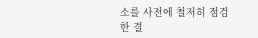소를 사전에 철저히 점검한 결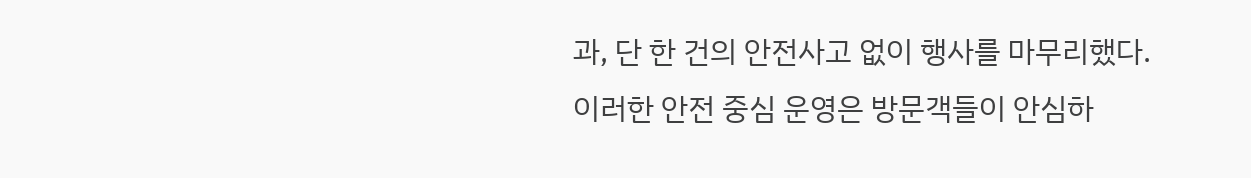과, 단 한 건의 안전사고 없이 행사를 마무리했다.
이러한 안전 중심 운영은 방문객들이 안심하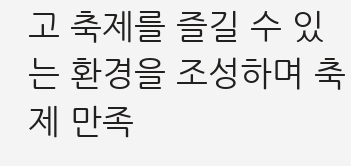고 축제를 즐길 수 있는 환경을 조성하며 축제 만족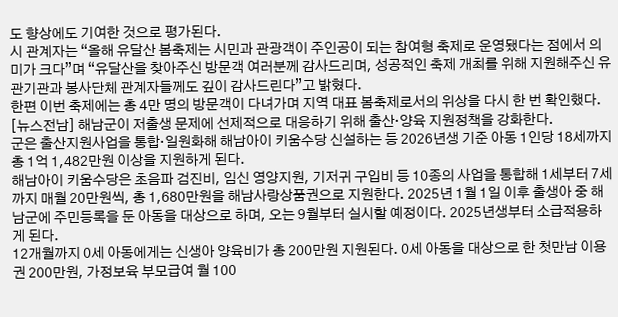도 향상에도 기여한 것으로 평가된다.
시 관계자는 “올해 유달산 봄축제는 시민과 관광객이 주인공이 되는 참여형 축제로 운영됐다는 점에서 의미가 크다”며 “유달산을 찾아주신 방문객 여러분께 감사드리며, 성공적인 축제 개최를 위해 지원해주신 유관기관과 봉사단체 관계자들께도 깊이 감사드린다”고 밝혔다.
한편 이번 축제에는 총 4만 명의 방문객이 다녀가며 지역 대표 봄축제로서의 위상을 다시 한 번 확인했다.
[뉴스전남] 해남군이 저출생 문제에 선제적으로 대응하기 위해 출산·양육 지원정책을 강화한다.
군은 출산지원사업을 통합·일원화해 해남아이 키움수당 신설하는 등 2026년생 기준 아동 1인당 18세까지 총 1억 1,482만원 이상을 지원하게 된다.
해남아이 키움수당은 초음파 검진비, 임신 영양지원, 기저귀 구입비 등 10종의 사업을 통합해 1세부터 7세까지 매월 20만원씩, 총 1,680만원을 해남사랑상품권으로 지원한다. 2025년 1월 1일 이후 출생아 중 해남군에 주민등록을 둔 아동을 대상으로 하며, 오는 9월부터 실시할 예정이다. 2025년생부터 소급적용하게 된다.
12개월까지 0세 아동에게는 신생아 양육비가 총 200만원 지원된다. 0세 아동을 대상으로 한 첫만남 이용권 200만원, 가정보육 부모급여 월 100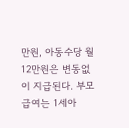만원, 아동수당 월 12만원은 변동없이 지급된다. 부모급여는 1세아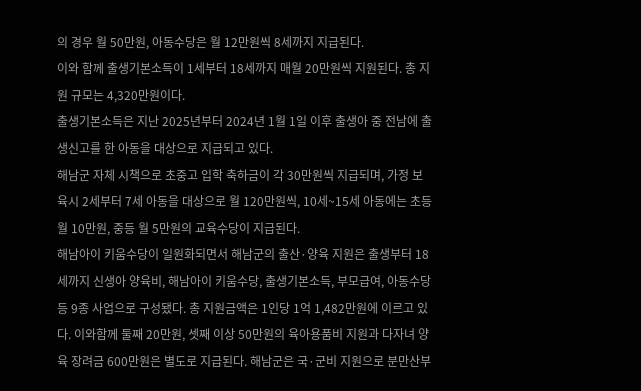의 경우 월 50만원, 아동수당은 월 12만원씩 8세까지 지급된다.
이와 함께 출생기본소득이 1세부터 18세까지 매월 20만원씩 지원된다. 총 지원 규모는 4,320만원이다.
출생기본소득은 지난 2025년부터 2024년 1월 1일 이후 출생아 중 전남에 출생신고를 한 아동을 대상으로 지급되고 있다.
해남군 자체 시책으로 초중고 입학 축하금이 각 30만원씩 지급되며, 가정 보육시 2세부터 7세 아동을 대상으로 월 120만원씩, 10세~15세 아동에는 초등 월 10만원, 중등 월 5만원의 교육수당이 지급된다.
해남아이 키움수당이 일원화되면서 해남군의 출산·양육 지원은 출생부터 18세까지 신생아 양육비, 해남아이 키움수당, 출생기본소득, 부모급여, 아동수당 등 9종 사업으로 구성됐다. 총 지원금액은 1인당 1억 1,482만원에 이르고 있다. 이와함께 둘째 20만원, 셋째 이상 50만원의 육아용품비 지원과 다자녀 양육 장려금 600만원은 별도로 지급된다. 해남군은 국·군비 지원으로 분만산부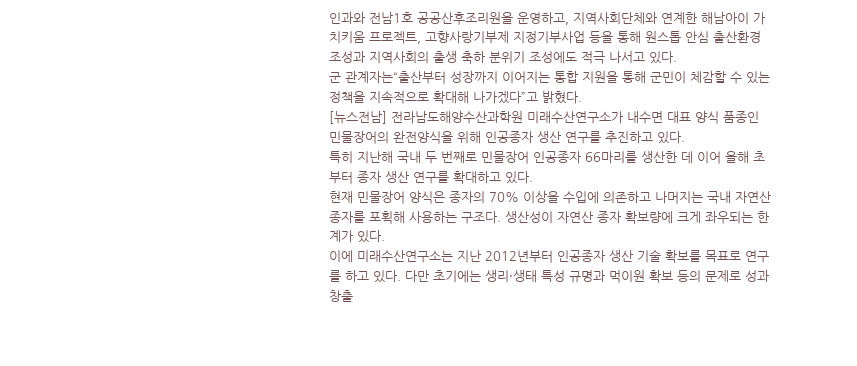인과와 전남1호 공공산후조리원을 운영하고, 지역사회단체와 연계한 해남아이 가치키움 프로젝트, 고향사랑기부제 지정기부사업 등을 통해 원스톱 안심 출산환경 조성과 지역사회의 출생 축하 분위기 조성에도 적극 나서고 있다.
군 관계자는“출산부터 성장까지 이어지는 통합 지원을 통해 군민이 체감할 수 있는 정책을 지속적으로 확대해 나가겠다”고 밝혔다.
[뉴스전남] 전라남도해양수산과학원 미래수산연구소가 내수면 대표 양식 품종인 민물장어의 완전양식을 위해 인공종자 생산 연구를 추진하고 있다.
특히 지난해 국내 두 번째로 민물장어 인공종자 66마리를 생산한 데 이어 올해 초부터 종자 생산 연구를 확대하고 있다.
현재 민물장어 양식은 종자의 70% 이상을 수입에 의존하고 나머지는 국내 자연산 종자를 포획해 사용하는 구조다. 생산성이 자연산 종자 확보량에 크게 좌우되는 한계가 있다.
이에 미래수산연구소는 지난 2012년부터 인공종자 생산 기술 확보를 목표로 연구를 하고 있다. 다만 초기에는 생리·생태 특성 규명과 먹이원 확보 등의 문제로 성과 창출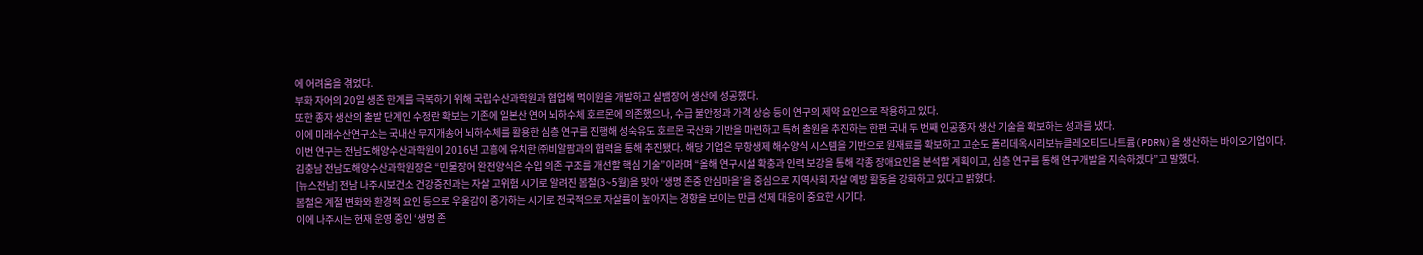에 어려움을 겪었다.
부화 자어의 20일 생존 한계를 극복하기 위해 국립수산과학원과 협업해 먹이원을 개발하고 실뱀장어 생산에 성공했다.
또한 종자 생산의 출발 단계인 수정란 확보는 기존에 일본산 연어 뇌하수체 호르몬에 의존했으나, 수급 불안정과 가격 상승 등이 연구의 제약 요인으로 작용하고 있다.
이에 미래수산연구소는 국내산 무지개송어 뇌하수체를 활용한 심층 연구를 진행해 성숙유도 호르몬 국산화 기반을 마련하고 특허 출원을 추진하는 한편 국내 두 번째 인공종자 생산 기술을 확보하는 성과를 냈다.
이번 연구는 전남도해양수산과학원이 2016년 고흥에 유치한 ㈜비알팜과의 협력을 통해 추진됐다. 해당 기업은 무항생제 해수양식 시스템을 기반으로 원재료를 확보하고 고순도 폴리데옥시리보뉴클레오티드나트륨(PDRN)을 생산하는 바이오기업이다.
김충남 전남도해양수산과학원장은 “민물장어 완전양식은 수입 의존 구조를 개선할 핵심 기술”이라며 “올해 연구시설 확충과 인력 보강을 통해 각종 장애요인을 분석할 계획이고, 심층 연구를 통해 연구개발을 지속하겠다”고 말했다.
[뉴스전남] 전남 나주시보건소 건강증진과는 자살 고위험 시기로 알려진 봄철(3~5월)을 맞아 ‘생명 존중 안심마을’을 중심으로 지역사회 자살 예방 활동을 강화하고 있다고 밝혔다.
봄철은 계절 변화와 환경적 요인 등으로 우울감이 증가하는 시기로 전국적으로 자살률이 높아지는 경향을 보이는 만큼 선제 대응이 중요한 시기다.
이에 나주시는 현재 운영 중인 ‘생명 존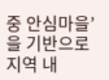중 안심마을’을 기반으로 지역 내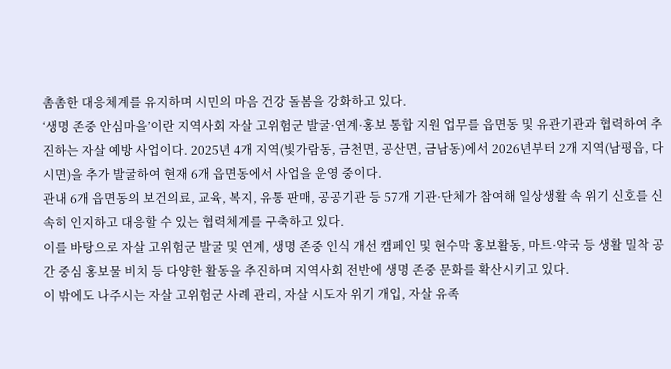촘촘한 대응체계를 유지하며 시민의 마음 건강 돌봄을 강화하고 있다.
‘생명 존중 안심마을’이란 지역사회 자살 고위험군 발굴·연계·홍보 통합 지원 업무를 읍면동 및 유관기관과 협력하여 추진하는 자살 예방 사업이다. 2025년 4개 지역(빛가람동, 금천면, 공산면, 금남동)에서 2026년부터 2개 지역(남평읍, 다시면)을 추가 발굴하여 현재 6개 읍면동에서 사업을 운영 중이다.
관내 6개 읍면동의 보건의료, 교육, 복지, 유통 판매, 공공기관 등 57개 기관·단체가 참여해 일상생활 속 위기 신호를 신속히 인지하고 대응할 수 있는 협력체계를 구축하고 있다.
이를 바탕으로 자살 고위험군 발굴 및 연계, 생명 존중 인식 개선 캠페인 및 현수막 홍보활동, 마트·약국 등 생활 밀착 공간 중심 홍보물 비치 등 다양한 활동을 추진하며 지역사회 전반에 생명 존중 문화를 확산시키고 있다.
이 밖에도 나주시는 자살 고위험군 사례 관리, 자살 시도자 위기 개입, 자살 유족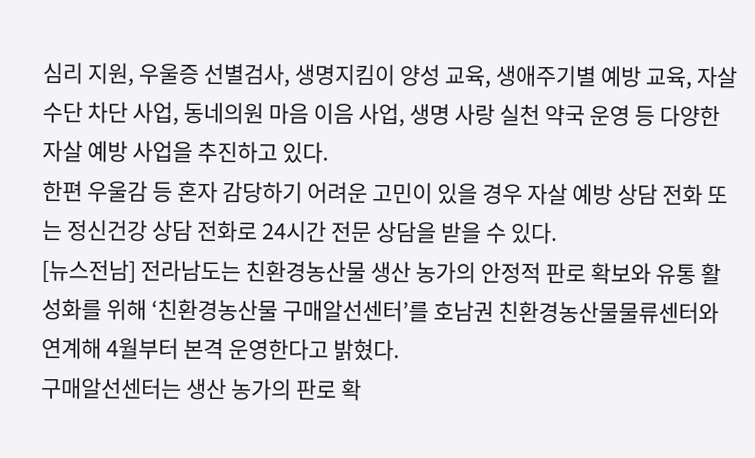심리 지원, 우울증 선별검사, 생명지킴이 양성 교육, 생애주기별 예방 교육, 자살 수단 차단 사업, 동네의원 마음 이음 사업, 생명 사랑 실천 약국 운영 등 다양한 자살 예방 사업을 추진하고 있다.
한편 우울감 등 혼자 감당하기 어려운 고민이 있을 경우 자살 예방 상담 전화 또는 정신건강 상담 전화로 24시간 전문 상담을 받을 수 있다.
[뉴스전남] 전라남도는 친환경농산물 생산 농가의 안정적 판로 확보와 유통 활성화를 위해 ‘친환경농산물 구매알선센터’를 호남권 친환경농산물물류센터와 연계해 4월부터 본격 운영한다고 밝혔다.
구매알선센터는 생산 농가의 판로 확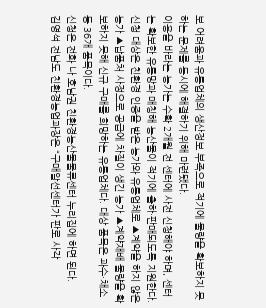보 어려움과 유통업체의 생산정보 부족으로 적기에 물량을 확보하지 못하는 문제를 동시에 해결하기 위해 마련됐다.
이용을 바라는 농가는 수확 2개월 전 센터에 사전 신청해야 하며, 센터는 확보한 유통망과 매칭해 농산물이 적기에 출하·판매되도록 지원한다.
신청 대상은 친환경 인증을 받은 농가와 유통업체로 ▲계약을 하지 않은 농가 ▲납품처 사정으로 공급에 차질이 생긴 농가 ▲계약재배 물량을 확보하지 못해 신규 구매를 희망하는 유통업체다. 대상 품목은 과수·채소 등 36개 품목이다.
신청은 전화 나 호남권 친환경농산물물류센터 누리집에 하면 된다.
김영석 전남도 친환경농업과장은 “구매알선센터가 판로 사각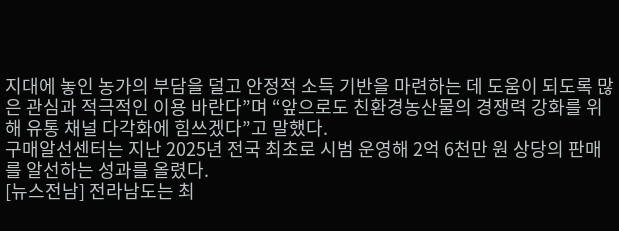지대에 놓인 농가의 부담을 덜고 안정적 소득 기반을 마련하는 데 도움이 되도록 많은 관심과 적극적인 이용 바란다”며 “앞으로도 친환경농산물의 경쟁력 강화를 위해 유통 채널 다각화에 힘쓰겠다”고 말했다.
구매알선센터는 지난 2025년 전국 최초로 시범 운영해 2억 6천만 원 상당의 판매를 알선하는 성과를 올렸다.
[뉴스전남] 전라남도는 최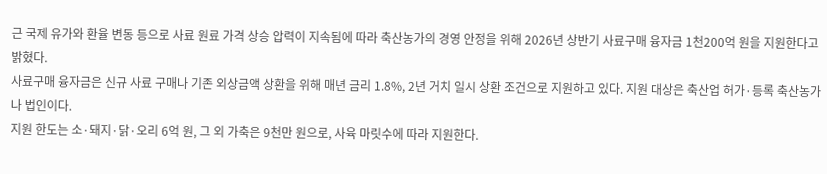근 국제 유가와 환율 변동 등으로 사료 원료 가격 상승 압력이 지속됨에 따라 축산농가의 경영 안정을 위해 2026년 상반기 사료구매 융자금 1천200억 원을 지원한다고 밝혔다.
사료구매 융자금은 신규 사료 구매나 기존 외상금액 상환을 위해 매년 금리 1.8%, 2년 거치 일시 상환 조건으로 지원하고 있다. 지원 대상은 축산업 허가·등록 축산농가나 법인이다.
지원 한도는 소·돼지·닭·오리 6억 원, 그 외 가축은 9천만 원으로, 사육 마릿수에 따라 지원한다.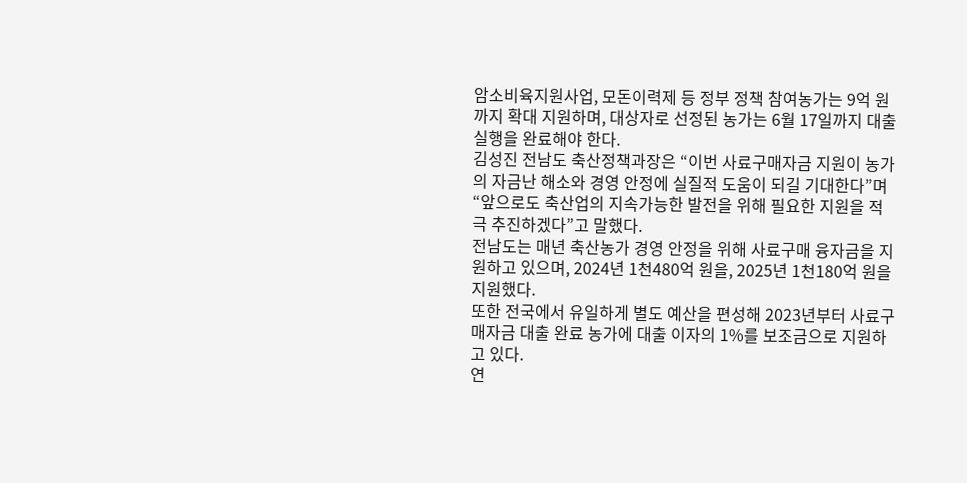암소비육지원사업, 모돈이력제 등 정부 정책 참여농가는 9억 원까지 확대 지원하며, 대상자로 선정된 농가는 6월 17일까지 대출 실행을 완료해야 한다.
김성진 전남도 축산정책과장은 “이번 사료구매자금 지원이 농가의 자금난 해소와 경영 안정에 실질적 도움이 되길 기대한다”며 “앞으로도 축산업의 지속가능한 발전을 위해 필요한 지원을 적극 추진하겠다”고 말했다.
전남도는 매년 축산농가 경영 안정을 위해 사료구매 융자금을 지원하고 있으며, 2024년 1천480억 원을, 2025년 1천180억 원을 지원했다.
또한 전국에서 유일하게 별도 예산을 편성해 2023년부터 사료구매자금 대출 완료 농가에 대출 이자의 1%를 보조금으로 지원하고 있다.
연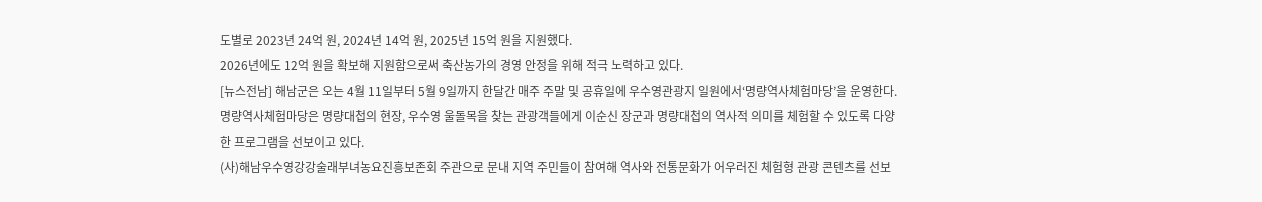도별로 2023년 24억 원, 2024년 14억 원, 2025년 15억 원을 지원했다.
2026년에도 12억 원을 확보해 지원함으로써 축산농가의 경영 안정을 위해 적극 노력하고 있다.
[뉴스전남] 해남군은 오는 4월 11일부터 5월 9일까지 한달간 매주 주말 및 공휴일에 우수영관광지 일원에서‘명량역사체험마당’을 운영한다.
명량역사체험마당은 명량대첩의 현장, 우수영 울돌목을 찾는 관광객들에게 이순신 장군과 명량대첩의 역사적 의미를 체험할 수 있도록 다양한 프로그램을 선보이고 있다.
(사)해남우수영강강술래부녀농요진흥보존회 주관으로 문내 지역 주민들이 참여해 역사와 전통문화가 어우러진 체험형 관광 콘텐츠를 선보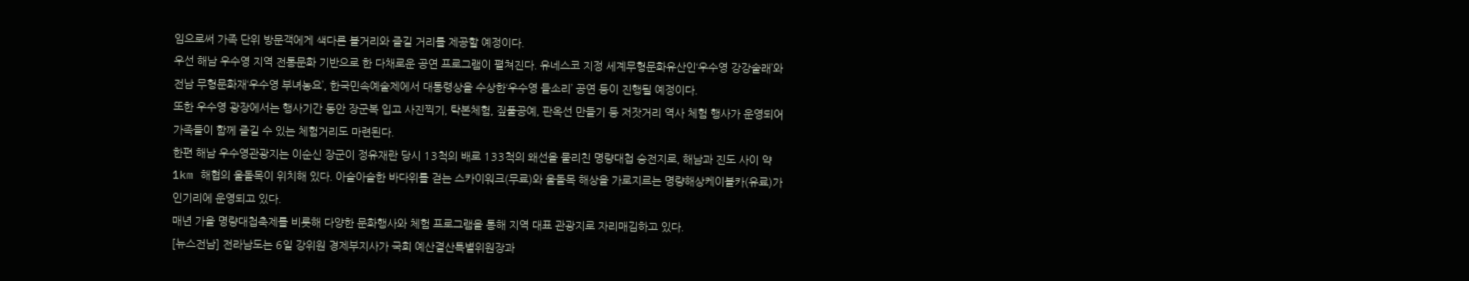임으로써 가족 단위 방문객에게 색다른 볼거리와 즐길 거리를 제공할 예정이다.
우선 해남 우수영 지역 전통문화 기반으로 한 다채로운 공연 프로그램이 펼쳐진다. 유네스코 지정 세계무형문화유산인‘우수영 강강술래’와 전남 무형문화재‘우수영 부녀농요’, 한국민속예술제에서 대통령상을 수상한‘우수영 들소리’ 공연 등이 진행될 예정이다.
또한 우수영 광장에서는 행사기간 동안 장군복 입고 사진찍기, 탁본체험, 짚풀공예, 판옥선 만들기 등 저잣거리 역사 체험 행사가 운영되어 가족들이 함께 즐길 수 있는 체험거리도 마련된다.
한편 해남 우수영관광지는 이순신 장군이 정유재란 당시 13척의 배로 133척의 왜선을 물리친 명량대첩 승전지로, 해남과 진도 사이 약 1km 해협의 울돌목이 위치해 있다. 아슬아슬한 바다위를 걷는 스카이워크(무료)와 울돌목 해상을 가로지르는 명량해상케이블카(유료)가 인기리에 운영되고 있다.
매년 가을 명량대첩축제를 비롯해 다양한 문화행사와 체험 프로그램을 통해 지역 대표 관광지로 자리매김하고 있다.
[뉴스전남] 전라남도는 6일 강위원 경제부지사가 국회 예산결산특별위원장과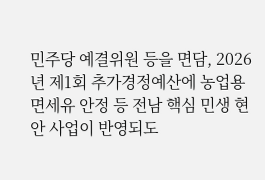민주당 예결위원 등을 면담, 2026년 제1회 추가경정예산에 농업용 면세유 안정 등 전남 핵심 민생 현안 사업이 반영되도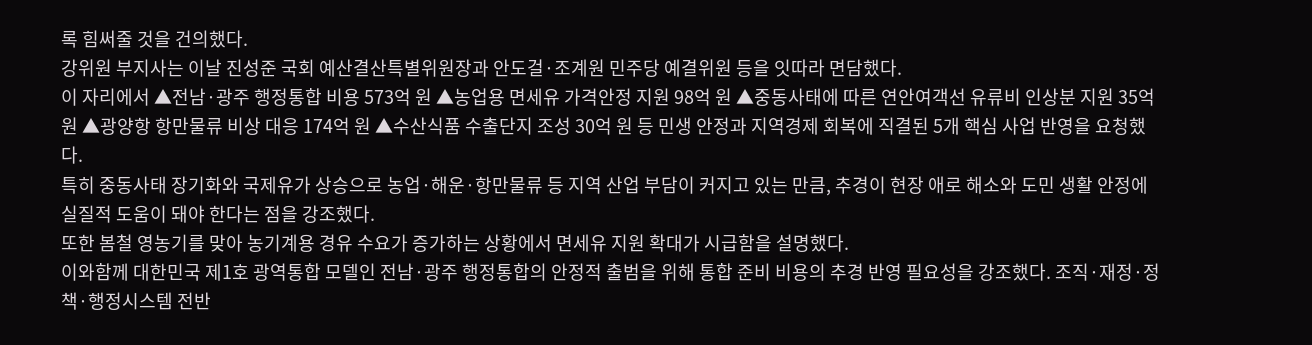록 힘써줄 것을 건의했다.
강위원 부지사는 이날 진성준 국회 예산결산특별위원장과 안도걸·조계원 민주당 예결위원 등을 잇따라 면담했다.
이 자리에서 ▲전남·광주 행정통합 비용 573억 원 ▲농업용 면세유 가격안정 지원 98억 원 ▲중동사태에 따른 연안여객선 유류비 인상분 지원 35억 원 ▲광양항 항만물류 비상 대응 174억 원 ▲수산식품 수출단지 조성 30억 원 등 민생 안정과 지역경제 회복에 직결된 5개 핵심 사업 반영을 요청했다.
특히 중동사태 장기화와 국제유가 상승으로 농업·해운·항만물류 등 지역 산업 부담이 커지고 있는 만큼, 추경이 현장 애로 해소와 도민 생활 안정에 실질적 도움이 돼야 한다는 점을 강조했다.
또한 봄철 영농기를 맞아 농기계용 경유 수요가 증가하는 상황에서 면세유 지원 확대가 시급함을 설명했다.
이와함께 대한민국 제1호 광역통합 모델인 전남·광주 행정통합의 안정적 출범을 위해 통합 준비 비용의 추경 반영 필요성을 강조했다. 조직·재정·정책·행정시스템 전반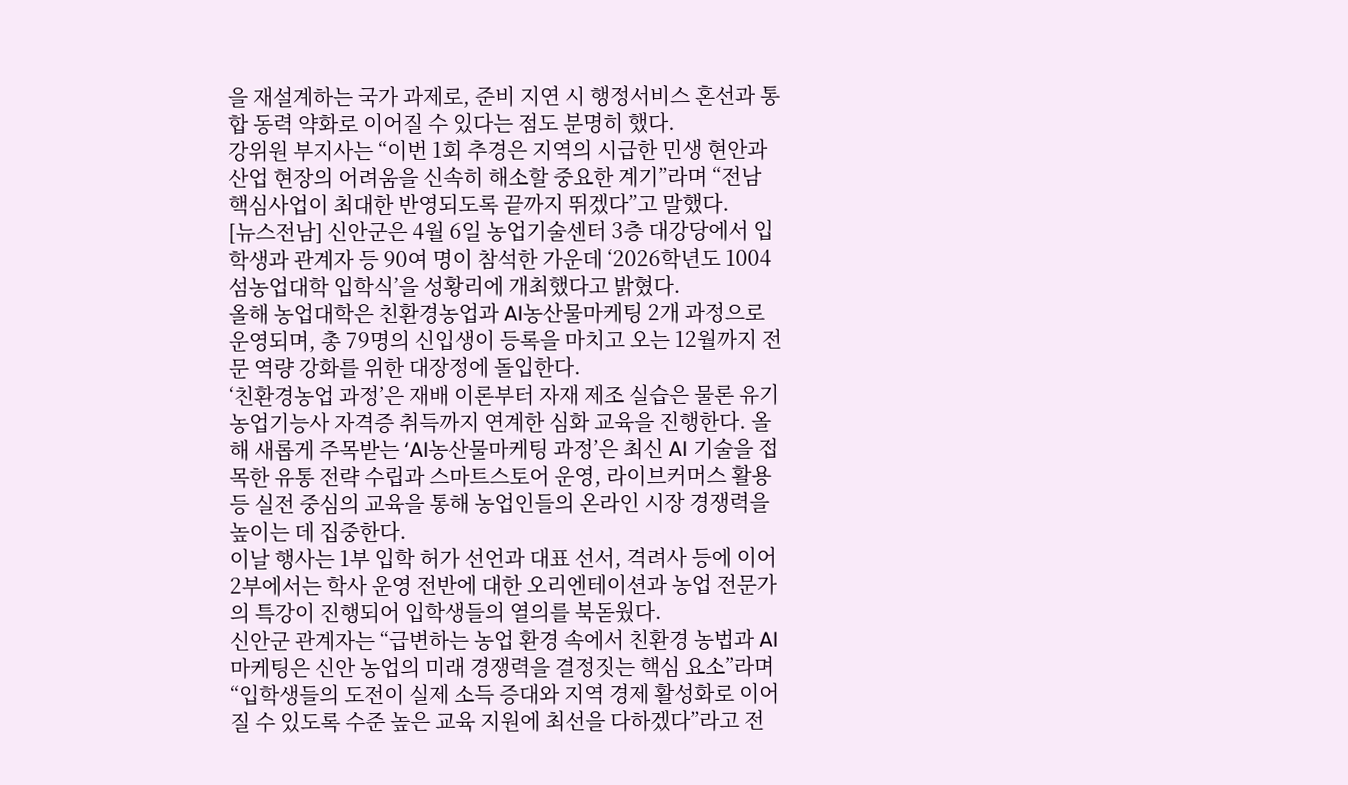을 재설계하는 국가 과제로, 준비 지연 시 행정서비스 혼선과 통합 동력 약화로 이어질 수 있다는 점도 분명히 했다.
강위원 부지사는 “이번 1회 추경은 지역의 시급한 민생 현안과 산업 현장의 어려움을 신속히 해소할 중요한 계기”라며 “전남 핵심사업이 최대한 반영되도록 끝까지 뛰겠다”고 말했다.
[뉴스전남] 신안군은 4월 6일 농업기술센터 3층 대강당에서 입학생과 관계자 등 90여 명이 참석한 가운데 ‘2026학년도 1004섬농업대학 입학식’을 성황리에 개최했다고 밝혔다.
올해 농업대학은 친환경농업과 AI농산물마케팅 2개 과정으로 운영되며, 총 79명의 신입생이 등록을 마치고 오는 12월까지 전문 역량 강화를 위한 대장정에 돌입한다.
‘친환경농업 과정’은 재배 이론부터 자재 제조 실습은 물론 유기농업기능사 자격증 취득까지 연계한 심화 교육을 진행한다. 올해 새롭게 주목받는 ‘AI농산물마케팅 과정’은 최신 AI 기술을 접목한 유통 전략 수립과 스마트스토어 운영, 라이브커머스 활용 등 실전 중심의 교육을 통해 농업인들의 온라인 시장 경쟁력을 높이는 데 집중한다.
이날 행사는 1부 입학 허가 선언과 대표 선서, 격려사 등에 이어 2부에서는 학사 운영 전반에 대한 오리엔테이션과 농업 전문가의 특강이 진행되어 입학생들의 열의를 북돋웠다.
신안군 관계자는 “급변하는 농업 환경 속에서 친환경 농법과 AI 마케팅은 신안 농업의 미래 경쟁력을 결정짓는 핵심 요소”라며 “입학생들의 도전이 실제 소득 증대와 지역 경제 활성화로 이어질 수 있도록 수준 높은 교육 지원에 최선을 다하겠다”라고 전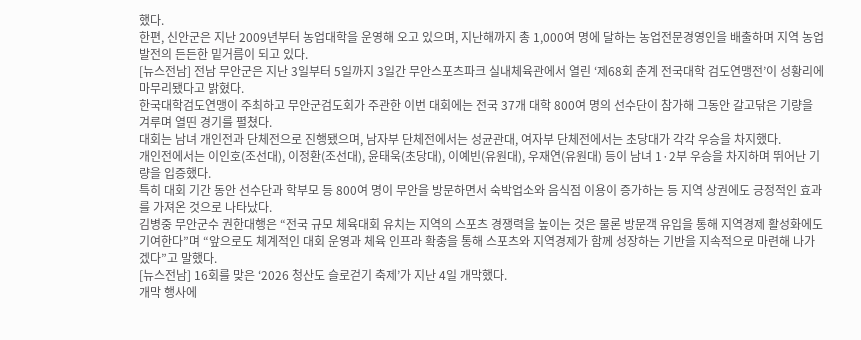했다.
한편, 신안군은 지난 2009년부터 농업대학을 운영해 오고 있으며, 지난해까지 총 1,000여 명에 달하는 농업전문경영인을 배출하며 지역 농업 발전의 든든한 밑거름이 되고 있다.
[뉴스전남] 전남 무안군은 지난 3일부터 5일까지 3일간 무안스포츠파크 실내체육관에서 열린 ‘제68회 춘계 전국대학 검도연맹전’이 성황리에 마무리됐다고 밝혔다.
한국대학검도연맹이 주최하고 무안군검도회가 주관한 이번 대회에는 전국 37개 대학 800여 명의 선수단이 참가해 그동안 갈고닦은 기량을 겨루며 열띤 경기를 펼쳤다.
대회는 남녀 개인전과 단체전으로 진행됐으며, 남자부 단체전에서는 성균관대, 여자부 단체전에서는 초당대가 각각 우승을 차지했다.
개인전에서는 이인호(조선대), 이정환(조선대), 윤태욱(초당대), 이예빈(유원대), 우재연(유원대) 등이 남녀 1·2부 우승을 차지하며 뛰어난 기량을 입증했다.
특히 대회 기간 동안 선수단과 학부모 등 800여 명이 무안을 방문하면서 숙박업소와 음식점 이용이 증가하는 등 지역 상권에도 긍정적인 효과를 가져온 것으로 나타났다.
김병중 무안군수 권한대행은 “전국 규모 체육대회 유치는 지역의 스포츠 경쟁력을 높이는 것은 물론 방문객 유입을 통해 지역경제 활성화에도 기여한다”며 “앞으로도 체계적인 대회 운영과 체육 인프라 확충을 통해 스포츠와 지역경제가 함께 성장하는 기반을 지속적으로 마련해 나가겠다”고 말했다.
[뉴스전남] 16회를 맞은 ‘2026 청산도 슬로걷기 축제’가 지난 4일 개막했다.
개막 행사에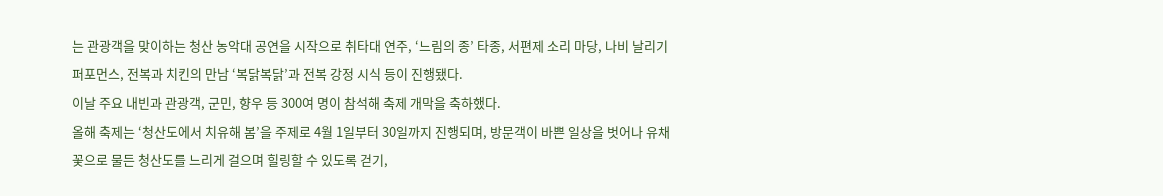는 관광객을 맞이하는 청산 농악대 공연을 시작으로 취타대 연주, ‘느림의 종’ 타종, 서편제 소리 마당, 나비 날리기 퍼포먼스, 전복과 치킨의 만남 ‘복닭복닭’과 전복 강정 시식 등이 진행됐다.
이날 주요 내빈과 관광객, 군민, 향우 등 300여 명이 참석해 축제 개막을 축하했다.
올해 축제는 ‘청산도에서 치유해 봄’을 주제로 4월 1일부터 30일까지 진행되며, 방문객이 바쁜 일상을 벗어나 유채꽃으로 물든 청산도를 느리게 걸으며 힐링할 수 있도록 걷기,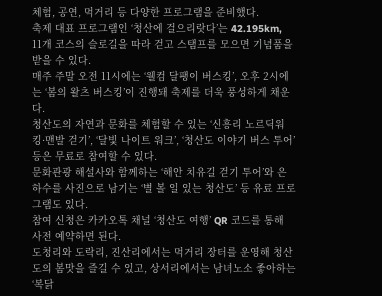체험, 공연, 먹거리 등 다양한 프로그램을 준비했다.
축제 대표 프로그램인 ‘청산에 걸으리랏다’는 42.195km, 11개 코스의 슬로길을 따라 걷고 스탬프를 모으면 기념품을 받을 수 있다.
매주 주말 오전 11시에는 ‘웰컴 달팽이 버스킹’, 오후 2시에는 ‘봄의 왈츠 버스킹’이 진행돼 축제를 더욱 풍성하게 채운다.
청산도의 자연과 문화를 체험할 수 있는 ‘신흥리 노르딕워킹·맨발 걷기’, ‘달빛 나이트 워크’, ‘청산도 이야기 버스 투어’ 등은 무료로 참여할 수 있다.
문화관광 해설사와 함께하는 ‘해안 치유길 걷기 투어’와 은하수를 사진으로 남기는 ‘별 볼 일 있는 청산도’ 등 유료 프로그램도 있다.
참여 신청은 카카오톡 채널 ‘청산도 여행’ QR 코드를 통해 사전 예약하면 된다.
도청리와 도락리, 진산리에서는 먹거리 장터를 운영해 청산도의 봄맛을 즐길 수 있고, 상서리에서는 남녀노소 좋아하는 ‘복닭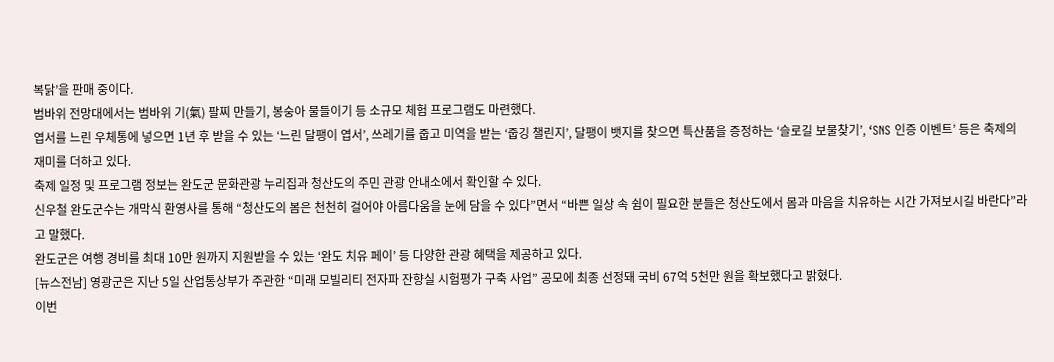복닭’을 판매 중이다.
범바위 전망대에서는 범바위 기(氣) 팔찌 만들기, 봉숭아 물들이기 등 소규모 체험 프로그램도 마련했다.
엽서를 느린 우체통에 넣으면 1년 후 받을 수 있는 ‘느린 달팽이 엽서’, 쓰레기를 줍고 미역을 받는 ‘줍깅 챌린지’, 달팽이 뱃지를 찾으면 특산품을 증정하는 ‘슬로길 보물찾기’, ‘SNS 인증 이벤트’ 등은 축제의 재미를 더하고 있다.
축제 일정 및 프로그램 정보는 완도군 문화관광 누리집과 청산도의 주민 관광 안내소에서 확인할 수 있다.
신우철 완도군수는 개막식 환영사를 통해 “청산도의 봄은 천천히 걸어야 아름다움을 눈에 담을 수 있다”면서 “바쁜 일상 속 쉼이 필요한 분들은 청산도에서 몸과 마음을 치유하는 시간 가져보시길 바란다”라고 말했다.
완도군은 여행 경비를 최대 10만 원까지 지원받을 수 있는 ‘완도 치유 페이’ 등 다양한 관광 혜택을 제공하고 있다.
[뉴스전남] 영광군은 지난 5일 산업통상부가 주관한 “미래 모빌리티 전자파 잔향실 시험평가 구축 사업” 공모에 최종 선정돼 국비 67억 5천만 원을 확보했다고 밝혔다.
이번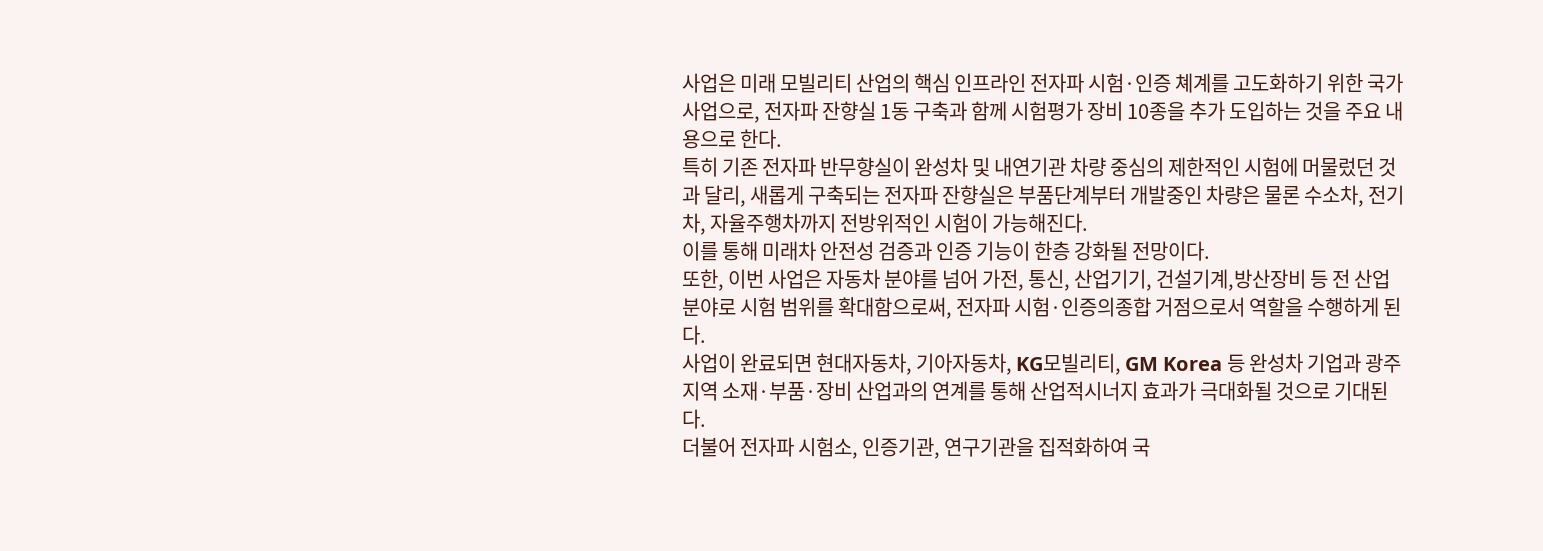사업은 미래 모빌리티 산업의 핵심 인프라인 전자파 시험·인증 쳬계를 고도화하기 위한 국가사업으로, 전자파 잔향실 1동 구축과 함께 시험평가 장비 10종을 추가 도입하는 것을 주요 내용으로 한다.
특히 기존 전자파 반무향실이 완성차 및 내연기관 차량 중심의 제한적인 시험에 머물렀던 것과 달리, 새롭게 구축되는 전자파 잔향실은 부품단계부터 개발중인 차량은 물론 수소차, 전기차, 자율주행차까지 전방위적인 시험이 가능해진다.
이를 통해 미래차 안전성 검증과 인증 기능이 한층 강화될 전망이다.
또한, 이번 사업은 자동차 분야를 넘어 가전, 통신, 산업기기, 건설기계,방산장비 등 전 산업 분야로 시험 범위를 확대함으로써, 전자파 시험·인증의종합 거점으로서 역할을 수행하게 된다.
사업이 완료되면 현대자동차, 기아자동차, KG모빌리티, GM Korea 등 완성차 기업과 광주 지역 소재·부품·장비 산업과의 연계를 통해 산업적시너지 효과가 극대화될 것으로 기대된다.
더불어 전자파 시험소, 인증기관, 연구기관을 집적화하여 국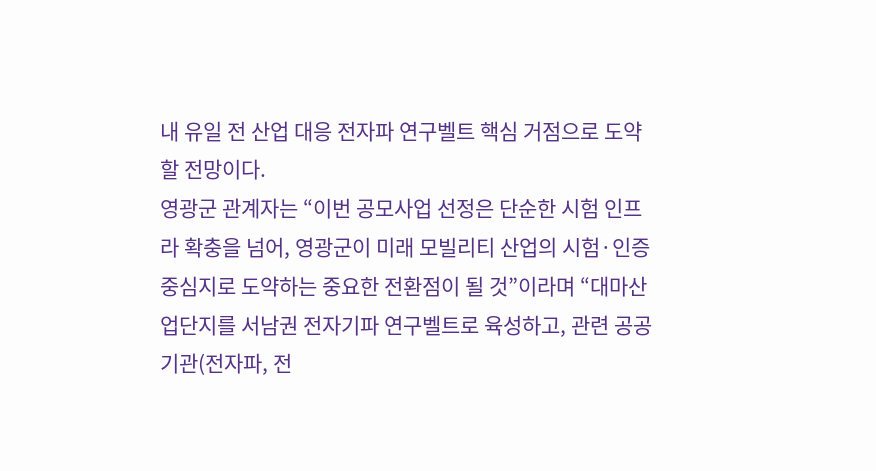내 유일 전 산업 대응 전자파 연구벨트 핵심 거점으로 도약할 전망이다.
영광군 관계자는 “이번 공모사업 선정은 단순한 시험 인프라 확충을 넘어, 영광군이 미래 모빌리티 산업의 시험·인증 중심지로 도약하는 중요한 전환점이 될 것”이라며 “대마산업단지를 서남권 전자기파 연구벨트로 육성하고, 관련 공공기관(전자파, 전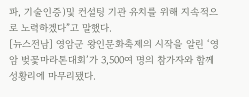파, 기술인증)및 컨설팅 기관 유치를 위해 지속적으로 노력하겠다”고 말했다.
[뉴스전남] 영암군 왕인문화축제의 시작을 알린 ‘영암 벚꽃마라톤대회’가 3,500여 명의 참가자와 함께 성황리에 마무리됐다.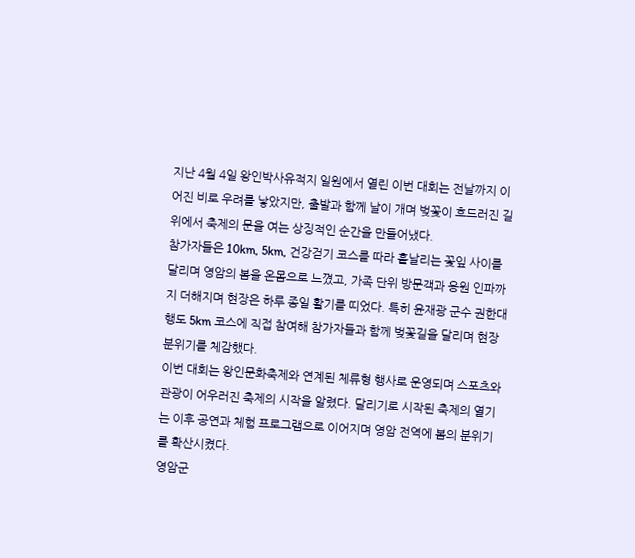지난 4월 4일 왕인박사유적지 일원에서 열린 이번 대회는 전날까지 이어진 비로 우려를 낳았지만, 출발과 함께 날이 개며 벚꽃이 흐드러진 길 위에서 축제의 문을 여는 상징적인 순간을 만들어냈다.
참가자들은 10km, 5km, 건강걷기 코스를 따라 흩날리는 꽃잎 사이를 달리며 영암의 봄을 온몸으로 느꼈고, 가족 단위 방문객과 응원 인파까지 더해지며 현장은 하루 종일 활기를 띠었다. 특히 윤재광 군수 권한대행도 5km 코스에 직접 참여해 참가자들과 함께 벚꽃길을 달리며 현장 분위기를 체감했다.
이번 대회는 왕인문화축제와 연계된 체류형 행사로 운영되며 스포츠와 관광이 어우러진 축제의 시작을 알렸다. 달리기로 시작된 축제의 열기는 이후 공연과 체험 프로그램으로 이어지며 영암 전역에 봄의 분위기를 확산시켰다.
영암군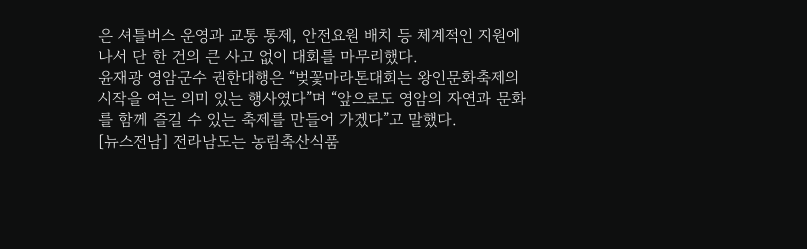은 셔틀버스 운영과 교통 통제, 안전요원 배치 등 체계적인 지원에 나서 단 한 건의 큰 사고 없이 대회를 마무리했다.
윤재광 영암군수 권한대행은 “벚꽃마라톤대회는 왕인문화축제의 시작을 여는 의미 있는 행사였다”며 “앞으로도 영암의 자연과 문화를 함께 즐길 수 있는 축제를 만들어 가겠다”고 말했다.
[뉴스전남] 전라남도는 농림축산식품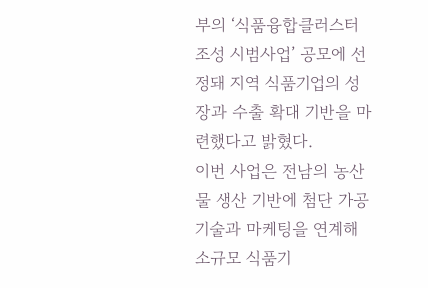부의 ‘식품융합클러스터 조성 시범사업’ 공모에 선정돼 지역 식품기업의 성장과 수출 확대 기반을 마련했다고 밝혔다.
이번 사업은 전남의 농산물 생산 기반에 첨단 가공기술과 마케팅을 연계해 소규모 식품기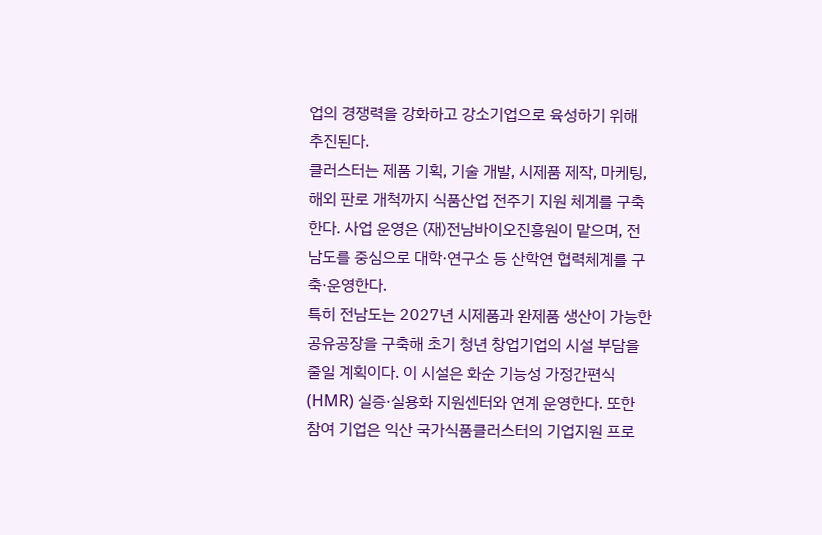업의 경쟁력을 강화하고 강소기업으로 육성하기 위해 추진된다.
클러스터는 제품 기획, 기술 개발, 시제품 제작, 마케팅, 해외 판로 개척까지 식품산업 전주기 지원 체계를 구축한다. 사업 운영은 (재)전남바이오진흥원이 맡으며, 전남도를 중심으로 대학·연구소 등 산학연 협력체계를 구축·운영한다.
특히 전남도는 2027년 시제품과 완제품 생산이 가능한 공유공장을 구축해 초기 청년 창업기업의 시설 부담을 줄일 계획이다. 이 시설은 화순 기능성 가정간편식(HMR) 실증·실용화 지원센터와 연계 운영한다. 또한 참여 기업은 익산 국가식품클러스터의 기업지원 프로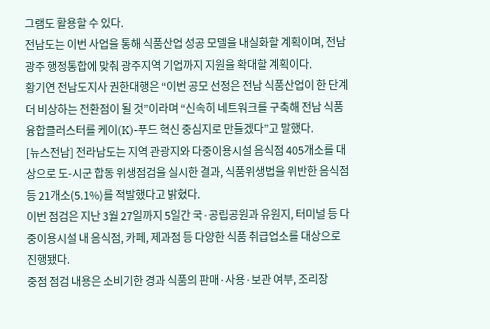그램도 활용할 수 있다.
전남도는 이번 사업을 통해 식품산업 성공 모델을 내실화할 계획이며, 전남광주 행정통합에 맞춰 광주지역 기업까지 지원을 확대할 계획이다.
황기연 전남도지사 권한대행은 “이번 공모 선정은 전남 식품산업이 한 단계 더 비상하는 전환점이 될 것”이라며 “신속히 네트워크를 구축해 전남 식품융합클러스터를 케이(K)-푸드 혁신 중심지로 만들겠다”고 말했다.
[뉴스전남] 전라남도는 지역 관광지와 다중이용시설 음식점 405개소를 대상으로 도-시군 합동 위생점검을 실시한 결과, 식품위생법을 위반한 음식점 등 21개소(5.1%)를 적발했다고 밝혔다.
이번 점검은 지난 3월 27일까지 5일간 국·공립공원과 유원지, 터미널 등 다중이용시설 내 음식점, 카페, 제과점 등 다양한 식품 취급업소를 대상으로 진행됐다.
중점 점검 내용은 소비기한 경과 식품의 판매·사용·보관 여부, 조리장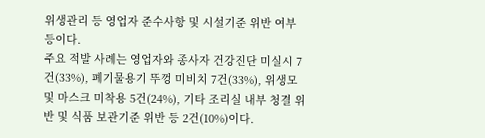위생관리 등 영업자 준수사항 및 시설기준 위반 여부 등이다.
주요 적발 사례는 영업자와 종사자 건강진단 미실시 7건(33%), 폐기물용기 뚜껑 미비치 7건(33%), 위생모 및 마스크 미착용 5건(24%), 기타 조리실 내부 청결 위반 및 식품 보관기준 위반 등 2건(10%)이다.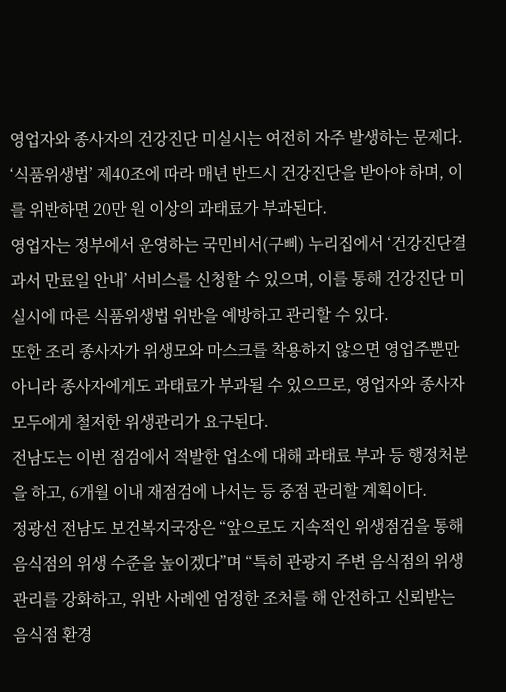영업자와 종사자의 건강진단 미실시는 여전히 자주 발생하는 문제다.
‘식품위생법’ 제40조에 따라 매년 반드시 건강진단을 받아야 하며, 이를 위반하면 20만 원 이상의 과태료가 부과된다.
영업자는 정부에서 운영하는 국민비서(구삐) 누리집에서 ‘건강진단결과서 만료일 안내’ 서비스를 신청할 수 있으며, 이를 통해 건강진단 미실시에 따른 식품위생법 위반을 예방하고 관리할 수 있다.
또한 조리 종사자가 위생모와 마스크를 착용하지 않으면 영업주뿐만 아니라 종사자에게도 과태료가 부과될 수 있으므로, 영업자와 종사자 모두에게 철저한 위생관리가 요구된다.
전남도는 이번 점검에서 적발한 업소에 대해 과태료 부과 등 행정처분을 하고, 6개월 이내 재점검에 나서는 등 중점 관리할 계획이다.
정광선 전남도 보건복지국장은 “앞으로도 지속적인 위생점검을 통해 음식점의 위생 수준을 높이겠다”며 “특히 관광지 주변 음식점의 위생 관리를 강화하고, 위반 사례엔 엄정한 조처를 해 안전하고 신뢰받는 음식점 환경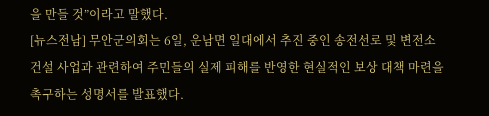을 만들 것”이라고 말했다.
[뉴스전남] 무안군의회는 6일, 운남면 일대에서 추진 중인 송전선로 및 변전소 건설 사업과 관련하여 주민들의 실제 피해를 반영한 현실적인 보상 대책 마련을 촉구하는 성명서를 발표했다.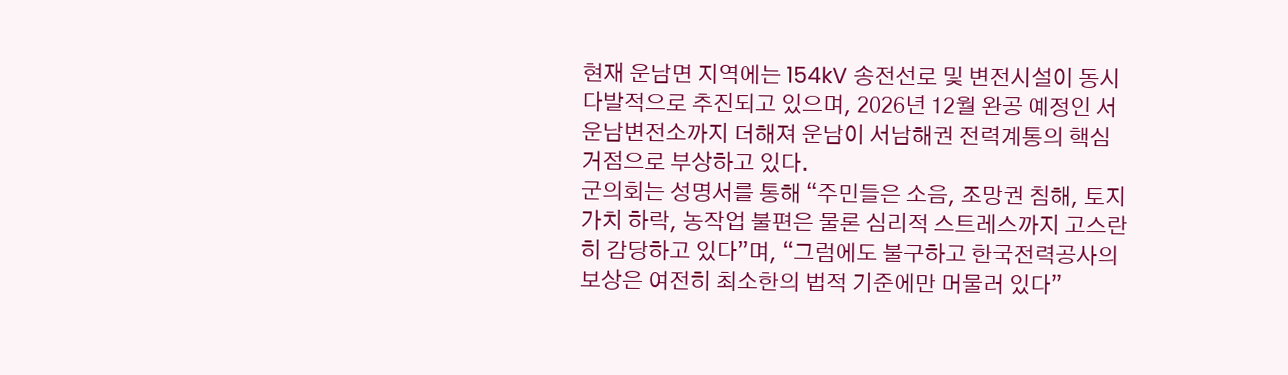현재 운남면 지역에는 154kV 송전선로 및 변전시설이 동시다발적으로 추진되고 있으며, 2026년 12월 완공 예정인 서운남변전소까지 더해져 운남이 서남해권 전력계통의 핵심 거점으로 부상하고 있다.
군의회는 성명서를 통해 “주민들은 소음, 조망권 침해, 토지 가치 하락, 농작업 불편은 물론 심리적 스트레스까지 고스란히 감당하고 있다”며, “그럼에도 불구하고 한국전력공사의 보상은 여전히 최소한의 법적 기준에만 머물러 있다”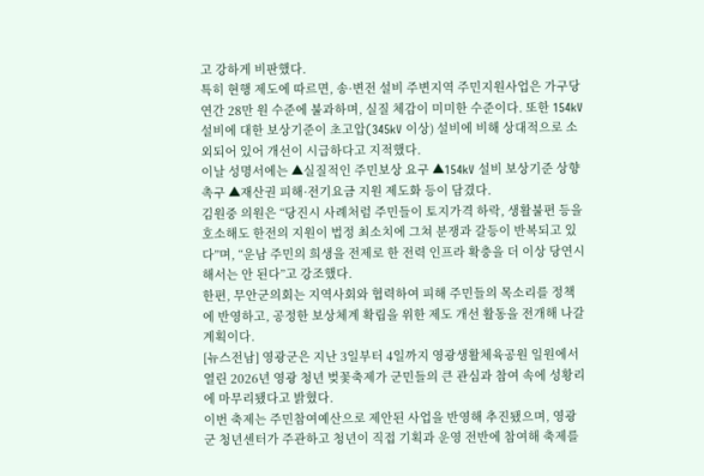고 강하게 비판했다.
특히 현행 제도에 따르면, 송·변전 설비 주변지역 주민지원사업은 가구당 연간 28만 원 수준에 불과하며, 실질 체감이 미미한 수준이다. 또한 154kV 설비에 대한 보상기준이 초고압(345kV 이상) 설비에 비해 상대적으로 소외되어 있어 개선이 시급하다고 지적했다.
이날 성명서에는 ▲실질적인 주민보상 요구 ▲154kV 설비 보상기준 상향 촉구 ▲재산권 피해·전기요금 지원 제도화 등이 담겼다.
김원중 의원은 “당진시 사례처럼 주민들이 토지가격 하락, 생활불편 등을 호소해도 한전의 지원이 법정 최소치에 그쳐 분쟁과 갈등이 반복되고 있다”며, “운남 주민의 희생을 전제로 한 전력 인프라 확충을 더 이상 당연시해서는 안 된다”고 강조했다.
한편, 무안군의회는 지역사회와 협력하여 피해 주민들의 목소리를 정책에 반영하고, 공정한 보상체계 확립을 위한 제도 개선 활동을 전개해 나갈 계획이다.
[뉴스전남] 영광군은 지난 3일부터 4일까지 영광생활체육공원 일원에서 열린 2026년 영광 청년 벚꽃축제가 군민들의 큰 관심과 참여 속에 성황리에 마무리됐다고 밝혔다.
이번 축제는 주민참여예산으로 제안된 사업을 반영해 추진됐으며, 영광군 청년센터가 주관하고 청년이 직접 기획과 운영 전반에 참여해 축제를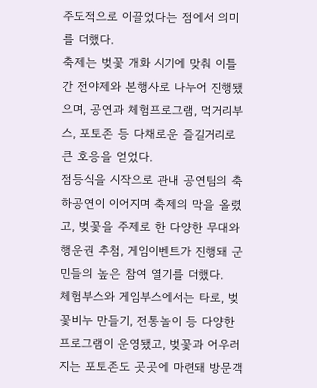주도적으로 이끌었다는 점에서 의미를 더했다.
축제는 벚꽃 개화 시기에 맞춰 이틀간 전야제와 본행사로 나누어 진행됐으며, 공연과 체험프로그램, 먹거리부스, 포토존 등 다채로운 즐길거리로 큰 호응을 얻었다.
점등식을 시작으로 관내 공연팀의 축하공연이 이어지며 축제의 막을 올렸고, 벚꽃을 주제로 한 다양한 무대와 행운권 추첨, 게임이벤트가 진행돼 군민들의 높은 참여 열기를 더했다.
체험부스와 게임부스에서는 타로, 벚꽃비누 만들기, 전통놀이 등 다양한 프로그램이 운영됐고, 벚꽃과 어우러지는 포토존도 곳곳에 마련돼 방문객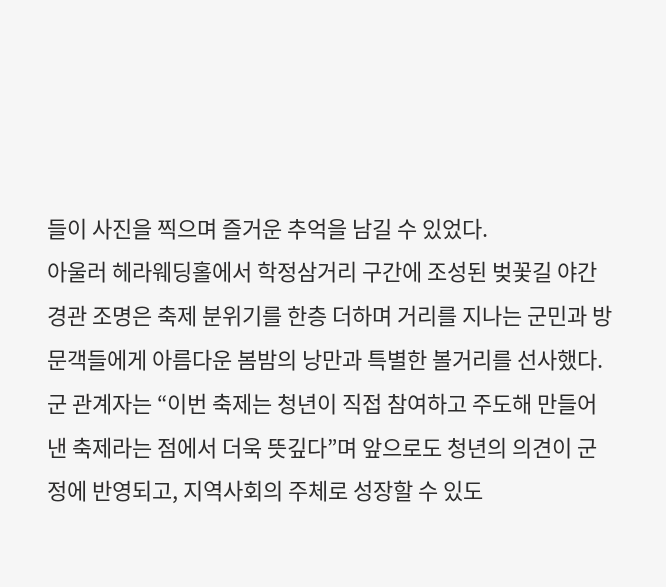들이 사진을 찍으며 즐거운 추억을 남길 수 있었다.
아울러 헤라웨딩홀에서 학정삼거리 구간에 조성된 벚꽃길 야간경관 조명은 축제 분위기를 한층 더하며 거리를 지나는 군민과 방문객들에게 아름다운 봄밤의 낭만과 특별한 볼거리를 선사했다.
군 관계자는 “이번 축제는 청년이 직접 참여하고 주도해 만들어낸 축제라는 점에서 더욱 뜻깊다”며 앞으로도 청년의 의견이 군정에 반영되고, 지역사회의 주체로 성장할 수 있도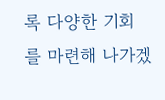록 다양한 기회를 마련해 나가겠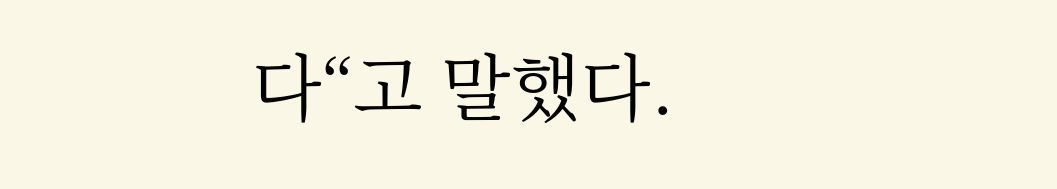다“고 말했다.